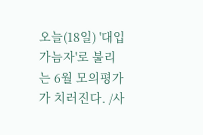오늘(18일) '대입 가늠자'로 불리는 6월 모의평가가 치러진다. /사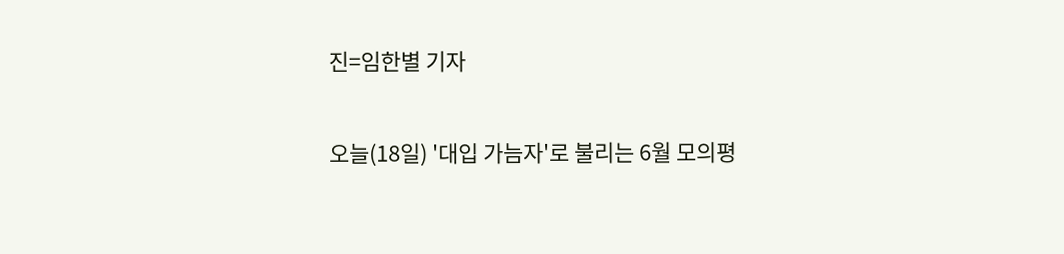진=임한별 기자

오늘(18일) '대입 가늠자'로 불리는 6월 모의평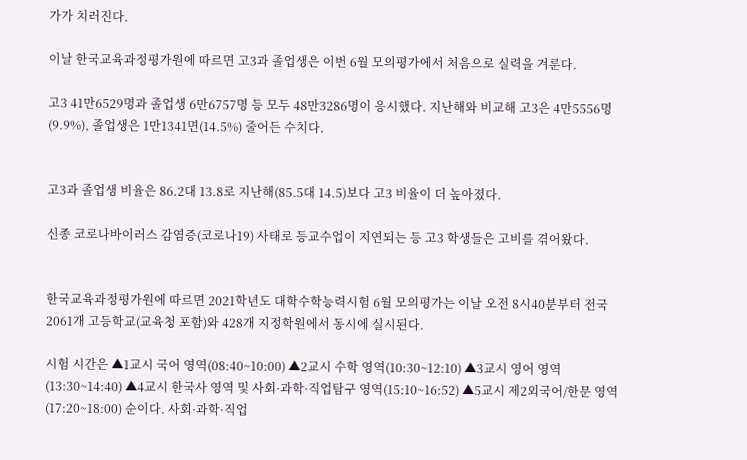가가 치러진다.

이날 한국교육과정평가원에 따르면 고3과 졸업생은 이번 6월 모의평가에서 처음으로 실력을 겨룬다.

고3 41만6529명과 졸업생 6만6757명 등 모두 48만3286명이 응시했다. 지난해와 비교해 고3은 4만5556명(9.9%), 졸업생은 1만1341면(14.5%) 줄어든 수치다.


고3과 졸업생 비율은 86.2대 13.8로 지난해(85.5대 14.5)보다 고3 비율이 더 높아졌다.

신종 코로나바이러스 감염증(코로나19) 사태로 등교수업이 지연되는 등 고3 학생들은 고비를 겪어왔다.


한국교육과정평가원에 따르면 2021학년도 대학수학능력시험 6월 모의평가는 이날 오전 8시40분부터 전국 2061개 고등학교(교육청 포함)와 428개 지정학원에서 동시에 실시된다.

시험 시간은 ▲1교시 국어 영역(08:40~10:00) ▲2교시 수학 영역(10:30~12:10) ▲3교시 영어 영역(13:30~14:40) ▲4교시 한국사 영역 및 사회·과학·직업탐구 영역(15:10~16:52) ▲5교시 제2외국어/한문 영역(17:20~18:00) 순이다. 사회·과학·직업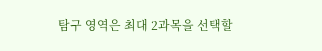탐구 영역은 최대 2과목을 선택할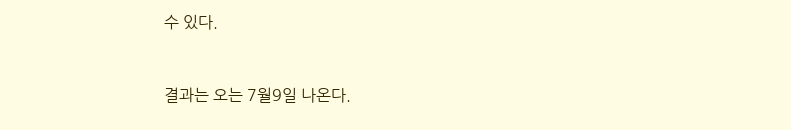수 있다.


결과는 오는 7월9일 나온다.